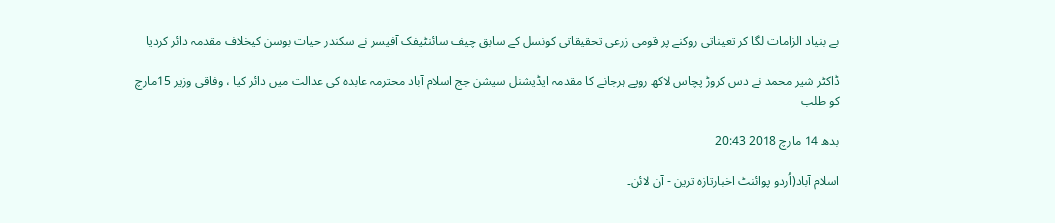بے بنیاد الزامات لگا کر تعیناتی روکنے پر قومی زرعی تحقیقاتی کونسل کے سابق چیف سائنٹیفک آفیسر نے سکندر حیات بوسن کیخلاف مقدمہ دائر کردیا

ڈاکٹر شیر محمد نے دس کروڑ پچاس لاکھ روپے ہرجانے کا مقدمہ ایڈیشنل سیشن جج اسلام آباد محترمہ عابدہ کی عدالت میں دائر کیا ، وفاقی وزیر 15مارچ کو طلب

بدھ 14 مارچ 2018 20:43

اسلام آباد(اُردو پوائنٹ اخبارتازہ ترین - آن لائن۔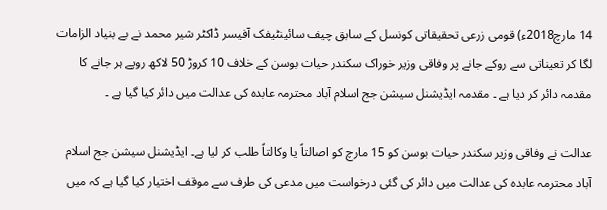14 مارچ2018ء) قومی زرعی تحقیقاتی کونسل کے سابق چیف سائینٹیفک آفیسر ڈاکٹر شیر محمد نے بے بنیاد الزامات لگا کر تعیناتی سے روکے جانے پر وفاقی وزیر خوراک سکندر حیات بوسن کے خلاف 10 کروڑ 50 لاکھ روپے ہر جانے کا مقدمہ دائر کر دیا ہے ۔ مقدمہ ایڈیشنل سیشن جج اسلام آباد محترمہ عابدہ کی عدالت میں دائر کیا گیا ہے ۔

عدالت نے وفاقی وزیر سکندر حیات بوسن کو 15 مارچ کو اصالتاً یا وکالتاً طلب کر لیا ہے۔ ایڈیشنل سیشن جج اسلام آباد محترمہ عابدہ کی عدالت میں دائر کی گئی درخواست میں مدعی کی طرف سے موقف اختیار کیا گیا ہے کہ میں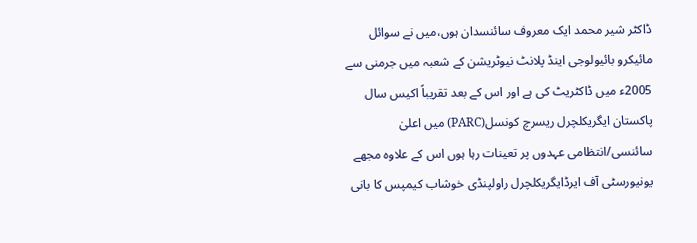ڈاکٹر شیر محمد ایک معروف سائنسدان ہوں،میں نے سوائل مائیکرو بائیولوجی اینڈ پلانٹ نیوٹریشن کے شعبہ میں جرمنی سے 2005ء میں ڈاکٹریٹ کی ہے اور اس کے بعد تقریباً اکیس سال پاکستان ایگریکلچرل ریسرچ کونسل(PARC) میں اعلیٰ سائنسی/انتظامی عہدوں پر تعینات رہا ہوں اس کے علاوہ مجھے یونیورسٹی آف ایرڈایگریکلچرل راولپنڈی خوشاب کیمپس کا بانی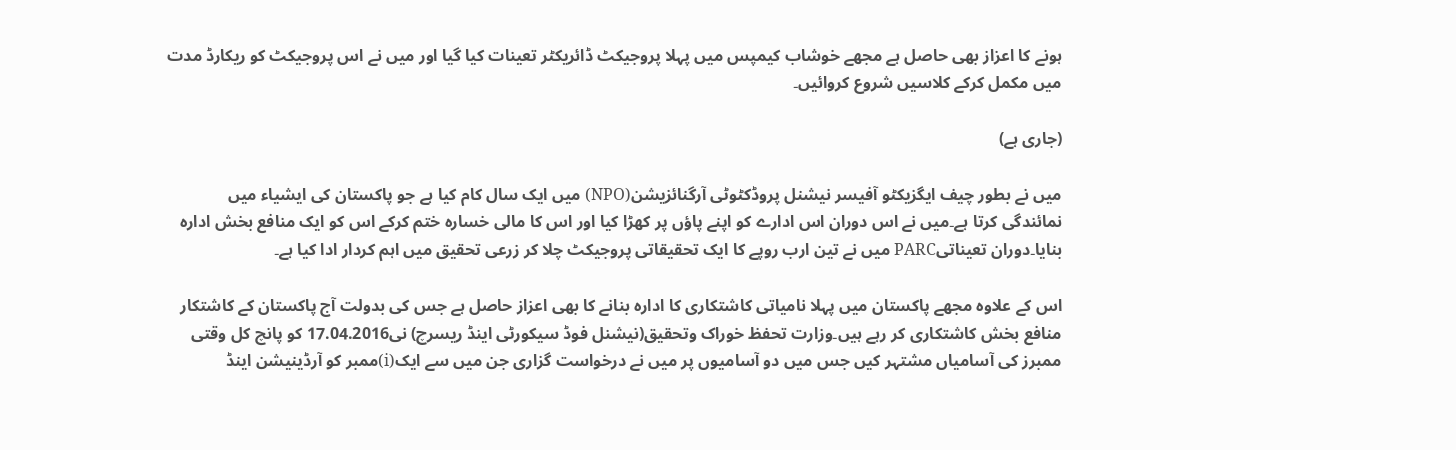ہونے کا اعزاز بھی حاصل ہے مجھے خوشاب کیمپس میں پہلا پروجیکٹ ڈائریکٹر تعینات کیا گیا اور میں نے اس پروجیکٹ کو ریکارڈ مدت میں مکمل کرکے کلاسیں شروع کروائیں۔

(جاری ہے)

میں نے بطور چیف ایگزیکٹو آفیسر نیشنل پروڈکٹوٹی آرگنائزیشن(NPO) میں ایک سال کام کیا ہے جو پاکستان کی ایشیاء میں نمائندگی کرتا ہے۔میں نے اس دوران اس ادارے کو اپنے پاؤں پر کھڑا کیا اور اس کا مالی خسارہ ختم کرکے اس کو ایک منافع بخش ادارہ بنایا۔دوران تعیناتیPARC میں نے تین ارب روپے کا ایک تحقیقاتی پروجیکٹ چلا کر زرعی تحقیق میں اہم کردار ادا کیا ہے۔

اس کے علاوہ مجھے پاکستان میں پہلا نامیاتی کاشتکاری کا ادارہ بنانے کا بھی اعزاز حاصل ہے جس کی بدولت آج پاکستان کے کاشتکار منافع بخش کاشتکاری کر رہے ہیں۔وزارت تحفظ خوراک وتحقیق(نیشنل فوڈ سیکورٹی اینڈ ریسرچ) نی17.04.2016 کو پانچ کل وقتی ممبرز کی آسامیاں مشتہر کیں جس میں دو آسامیوں پر میں نے درخواست گزاری جن میں سے ایک(i)ممبر کو آرڈینیشن اینڈ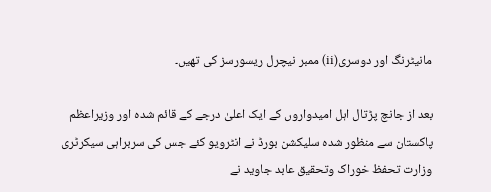مانیٹرنگ اور دوسری(ii) ممبر نیچرل ریسورسز کی تھیں۔

بعد از جانچ پڑتال اہل امیدواروں کے ایک اعلیٰ درجے کے قائم شدہ اور وزیراعظم پاکستان سے منظور شدہ سلیکشن بورڈ نے انٹرویو کئے جس کی سربراہی سیکرٹری وزارت تحفظ خوراک وتحقیق عابد جاوید نے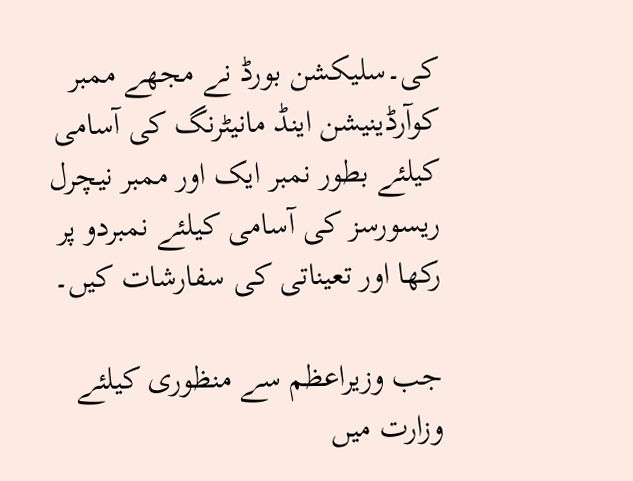کی۔سلیکشن بورڈ نے مجھے ممبر کوآرڈینیشن اینڈ مانیٹرنگ کی آسامی کیلئے بطور نمبر ایک اور ممبر نیچرل ریسورسز کی آسامی کیلئے نمبردو پر رکھا اور تعیناتی کی سفارشات کیں۔

جب وزیراعظم سے منظوری کیلئے وزارت میں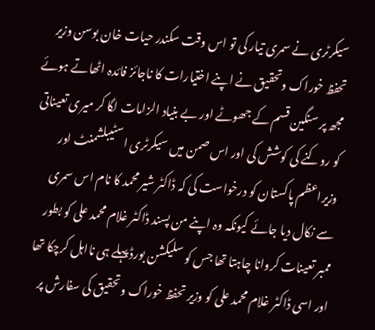سیکرٹری نے سمری تیار کی تو اس وقت سکندر حیات خان بوسن وزیر تحفظ خوراک وتحقیق نے اپنے اختیارات کا ناجائز فائدہ اٹھاتے ہوئے مجھ پر سنگین قسم کے جھوٹے اور بے بنیاد الزامات لگا کر میری تعیناتی کو روکنے کی کوشش کی اور اس صمن میں سیکرٹری اسٹیبلشمنٹ اور وزیراعظم پاکستان کو درخواست کی کہ ڈاکٹر شیر محمد کا نام اس سمری سے نکال دیا جائے کیونکہ وہ اپنے من پسند ڈاکٹر غلام محمد علی کو بطور ممبر تعینات کروانا چاہتا تھا جس کو سلیکشن بورڈ پہلے ہی نااہل کرچکا تھا اور اسی ڈاکٹر غلام محمد علی کو وزیر تحفظ خوراک وتحقیق کی سفارش پر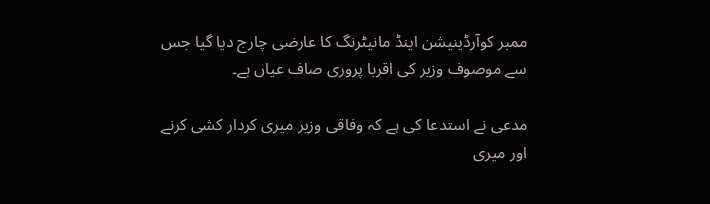ممبر کوآرڈینیشن اینڈ مانیٹرنگ کا عارضی چارج دیا گیا جس سے موصوف وزیر کی اقربا پروری صاف عیاں ہے۔

مدعی نے استدعا کی ہے کہ وفاقی وزیر میری کردار کشی کرنے اور میری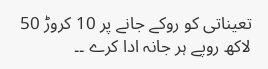تعیناتی کو روکے جانے پر 10 کروڑ 50 لاکھ روپے ہر جانہ ادا کرے ۔۔